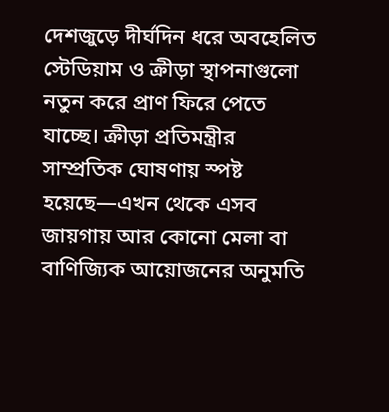দেশজুড়ে দীর্ঘদিন ধরে অবহেলিত স্টেডিয়াম ও ক্রীড়া স্থাপনাগুলো নতুন করে প্রাণ ফিরে পেতে যাচ্ছে। ক্রীড়া প্রতিমন্ত্রীর সাম্প্রতিক ঘোষণায় স্পষ্ট হয়েছে—এখন থেকে এসব জায়গায় আর কোনো মেলা বা বাণিজ্যিক আয়োজনের অনুমতি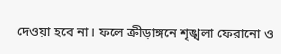দেওয়া হবে না। ফলে ক্রীড়াঙ্গনে শৃঙ্খলা ফেরানো ও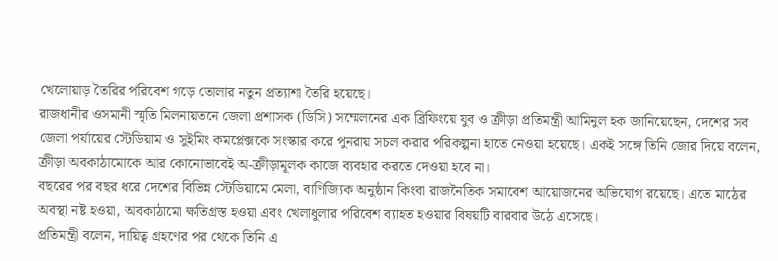খেলোয়াড় তৈরির পরিবেশ গড়ে তোলার নতুন প্রত্যাশা তৈরি হয়েছে।
রাজধানীর ওসমানী স্মৃতি মিলনায়তনে জেলা প্রশাসক (ডিসি) সম্মেলনের এক ব্রিফিংয়ে যুব ও ক্রীড়া প্রতিমন্ত্রী আমিনুল হক জানিয়েছেন, দেশের সব জেলা পর্যায়ের স্টেডিয়াম ও সুইমিং কমপ্লেক্সকে সংস্কার করে পুনরায় সচল করার পরিকল্পনা হাতে নেওয়া হয়েছে। একই সঙ্গে তিনি জোর দিয়ে বলেন, ক্রীড়া অবকাঠামোকে আর কোনোভাবেই অ-ক্রীড়ামূলক কাজে ব্যবহার করতে দেওয়া হবে না।
বছরের পর বছর ধরে দেশের বিভিন্ন স্টেডিয়ামে মেলা, বাণিজ্যিক অনুষ্ঠান কিংবা রাজনৈতিক সমাবেশ আয়োজনের অভিযোগ রয়েছে। এতে মাঠের অবস্থা নষ্ট হওয়া, অবকাঠামো ক্ষতিগ্রস্ত হওয়া এবং খেলাধুলার পরিবেশ ব্যাহত হওয়ার বিষয়টি বারবার উঠে এসেছে।
প্রতিমন্ত্রী বলেন, দায়িত্ব গ্রহণের পর থেকে তিনি এ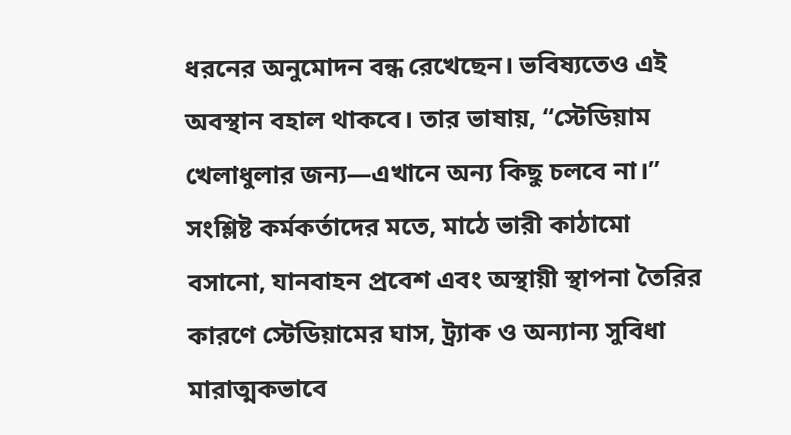ধরনের অনুমোদন বন্ধ রেখেছেন। ভবিষ্যতেও এই অবস্থান বহাল থাকবে। তার ভাষায়, “স্টেডিয়াম খেলাধুলার জন্য—এখানে অন্য কিছু চলবে না।”
সংশ্লিষ্ট কর্মকর্তাদের মতে, মাঠে ভারী কাঠামো বসানো, যানবাহন প্রবেশ এবং অস্থায়ী স্থাপনা তৈরির কারণে স্টেডিয়ামের ঘাস, ট্র্যাক ও অন্যান্য সুবিধা মারাত্মকভাবে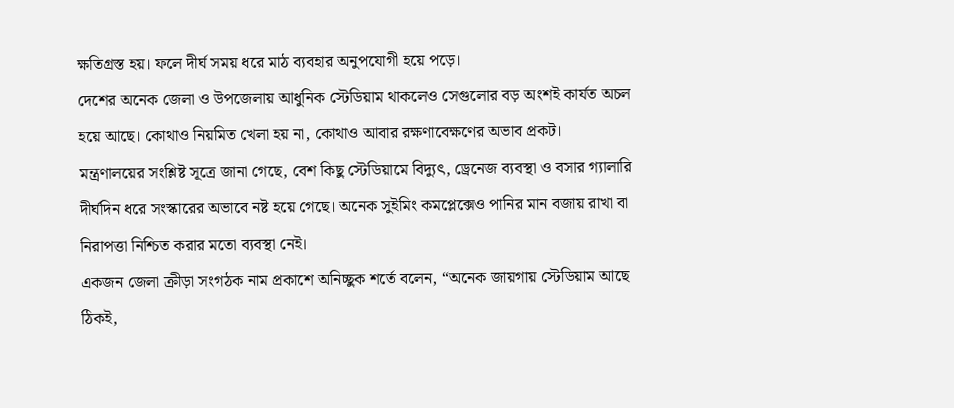ক্ষতিগ্রস্ত হয়। ফলে দীর্ঘ সময় ধরে মাঠ ব্যবহার অনুপযোগী হয়ে পড়ে।
দেশের অনেক জেলা ও উপজেলায় আধুনিক স্টেডিয়াম থাকলেও সেগুলোর বড় অংশই কার্যত অচল হয়ে আছে। কোথাও নিয়মিত খেলা হয় না, কোথাও আবার রক্ষণাবেক্ষণের অভাব প্রকট।
মন্ত্রণালয়ের সংশ্লিষ্ট সূত্রে জানা গেছে, বেশ কিছু স্টেডিয়ামে বিদ্যুৎ, ড্রেনেজ ব্যবস্থা ও বসার গ্যালারি দীর্ঘদিন ধরে সংস্কারের অভাবে নষ্ট হয়ে গেছে। অনেক সুইমিং কমপ্লেক্সেও পানির মান বজায় রাখা বা নিরাপত্তা নিশ্চিত করার মতো ব্যবস্থা নেই।
একজন জেলা ক্রীড়া সংগঠক নাম প্রকাশে অনিচ্ছুক শর্তে বলেন, “অনেক জায়গায় স্টেডিয়াম আছে ঠিকই,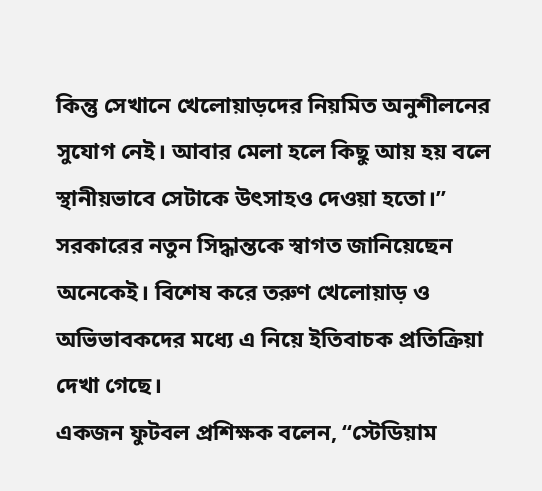কিন্তু সেখানে খেলোয়াড়দের নিয়মিত অনুশীলনের সুযোগ নেই। আবার মেলা হলে কিছু আয় হয় বলে স্থানীয়ভাবে সেটাকে উৎসাহও দেওয়া হতো।”
সরকারের নতুন সিদ্ধান্তকে স্বাগত জানিয়েছেন অনেকেই। বিশেষ করে তরুণ খেলোয়াড় ও অভিভাবকদের মধ্যে এ নিয়ে ইতিবাচক প্রতিক্রিয়া দেখা গেছে।
একজন ফুটবল প্রশিক্ষক বলেন, “স্টেডিয়াম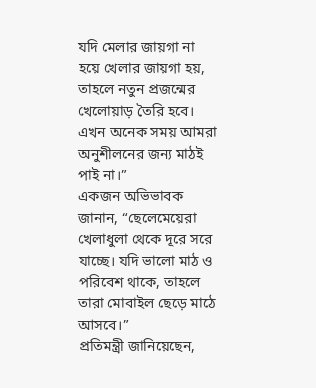যদি মেলার জায়গা না হয়ে খেলার জায়গা হয়, তাহলে নতুন প্রজন্মের খেলোয়াড় তৈরি হবে। এখন অনেক সময় আমরা অনুশীলনের জন্য মাঠই পাই না।”
একজন অভিভাবক জানান, “ছেলেমেয়েরা খেলাধুলা থেকে দূরে সরে যাচ্ছে। যদি ভালো মাঠ ও পরিবেশ থাকে, তাহলে তারা মোবাইল ছেড়ে মাঠে আসবে।”
প্রতিমন্ত্রী জানিয়েছেন,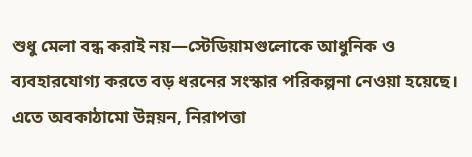শুধু মেলা বন্ধ করাই নয়—স্টেডিয়ামগুলোকে আধুনিক ও ব্যবহারযোগ্য করতে বড় ধরনের সংস্কার পরিকল্পনা নেওয়া হয়েছে। এতে অবকাঠামো উন্নয়ন, নিরাপত্তা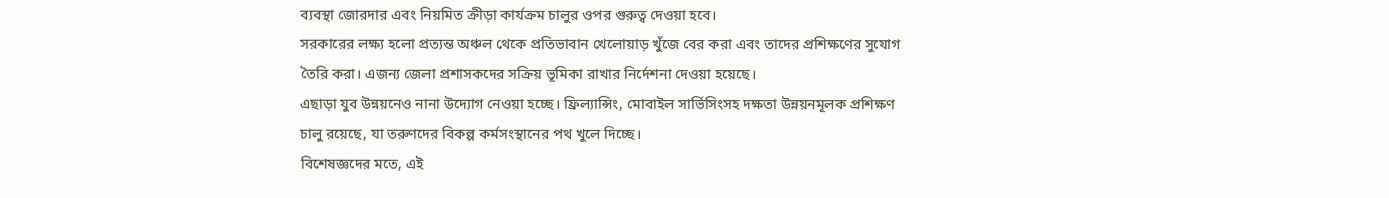ব্যবস্থা জোরদার এবং নিয়মিত ক্রীড়া কার্যক্রম চালুর ওপর গুরুত্ব দেওয়া হবে।
সরকারের লক্ষ্য হলো প্রত্যন্ত অঞ্চল থেকে প্রতিভাবান খেলোয়াড় খুঁজে বের করা এবং তাদের প্রশিক্ষণের সুযোগ তৈরি করা। এজন্য জেলা প্রশাসকদের সক্রিয় ভূমিকা রাখার নির্দেশনা দেওয়া হয়েছে।
এছাড়া যুব উন্নয়নেও নানা উদ্যোগ নেওয়া হচ্ছে। ফ্রিল্যান্সিং, মোবাইল সার্ভিসিংসহ দক্ষতা উন্নয়নমূলক প্রশিক্ষণ চালু রয়েছে, যা তরুণদের বিকল্প কর্মসংস্থানের পথ খুলে দিচ্ছে।
বিশেষজ্ঞদের মতে, এই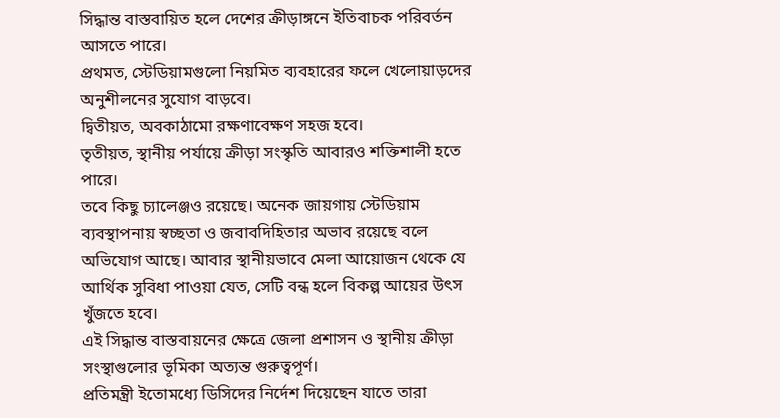সিদ্ধান্ত বাস্তবায়িত হলে দেশের ক্রীড়াঙ্গনে ইতিবাচক পরিবর্তন আসতে পারে।
প্রথমত, স্টেডিয়ামগুলো নিয়মিত ব্যবহারের ফলে খেলোয়াড়দের অনুশীলনের সুযোগ বাড়বে।
দ্বিতীয়ত, অবকাঠামো রক্ষণাবেক্ষণ সহজ হবে।
তৃতীয়ত, স্থানীয় পর্যায়ে ক্রীড়া সংস্কৃতি আবারও শক্তিশালী হতে পারে।
তবে কিছু চ্যালেঞ্জও রয়েছে। অনেক জায়গায় স্টেডিয়াম ব্যবস্থাপনায় স্বচ্ছতা ও জবাবদিহিতার অভাব রয়েছে বলে অভিযোগ আছে। আবার স্থানীয়ভাবে মেলা আয়োজন থেকে যে আর্থিক সুবিধা পাওয়া যেত, সেটি বন্ধ হলে বিকল্প আয়ের উৎস খুঁজতে হবে।
এই সিদ্ধান্ত বাস্তবায়নের ক্ষেত্রে জেলা প্রশাসন ও স্থানীয় ক্রীড়া সংস্থাগুলোর ভূমিকা অত্যন্ত গুরুত্বপূর্ণ।
প্রতিমন্ত্রী ইতোমধ্যে ডিসিদের নির্দেশ দিয়েছেন যাতে তারা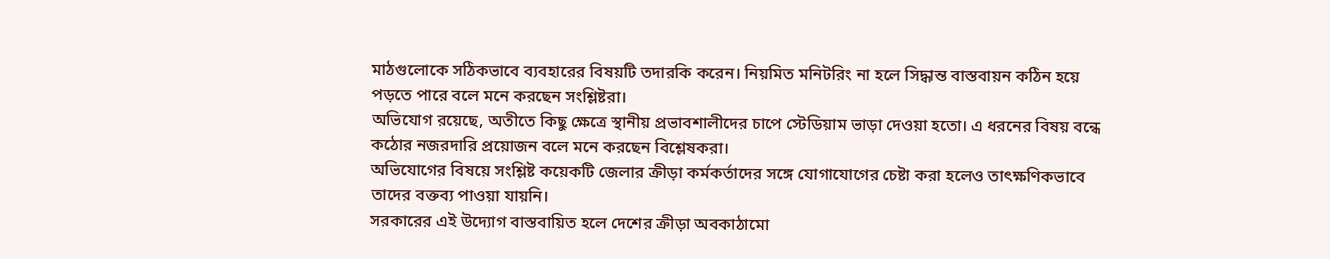মাঠগুলোকে সঠিকভাবে ব্যবহারের বিষয়টি তদারকি করেন। নিয়মিত মনিটরিং না হলে সিদ্ধান্ত বাস্তবায়ন কঠিন হয়ে পড়তে পারে বলে মনে করছেন সংশ্লিষ্টরা।
অভিযোগ রয়েছে, অতীতে কিছু ক্ষেত্রে স্থানীয় প্রভাবশালীদের চাপে স্টেডিয়াম ভাড়া দেওয়া হতো। এ ধরনের বিষয় বন্ধে কঠোর নজরদারি প্রয়োজন বলে মনে করছেন বিশ্লেষকরা।
অভিযোগের বিষয়ে সংশ্লিষ্ট কয়েকটি জেলার ক্রীড়া কর্মকর্তাদের সঙ্গে যোগাযোগের চেষ্টা করা হলেও তাৎক্ষণিকভাবে তাদের বক্তব্য পাওয়া যায়নি।
সরকারের এই উদ্যোগ বাস্তবায়িত হলে দেশের ক্রীড়া অবকাঠামো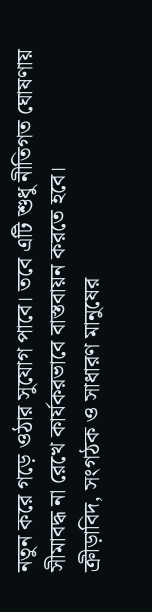নতুন করে গড়ে ওঠার সুযোগ পাবে। তবে এটি শুধু নীতিগত ঘোষণায় সীমাবদ্ধ না রেখে কার্যকরভাবে বাস্তবায়ন করতে হবে।
ক্রীড়াবিদ, সংগঠক ও সাধারণ মানুষের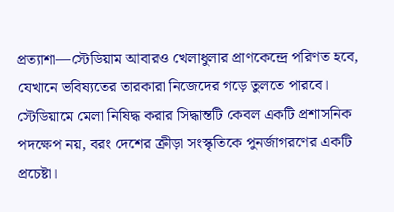প্রত্যাশা—স্টেডিয়াম আবারও খেলাধুলার প্রাণকেন্দ্রে পরিণত হবে, যেখানে ভবিষ্যতের তারকারা নিজেদের গড়ে তুলতে পারবে।
স্টেডিয়ামে মেলা নিষিদ্ধ করার সিদ্ধান্তটি কেবল একটি প্রশাসনিক পদক্ষেপ নয়, বরং দেশের ক্রীড়া সংস্কৃতিকে পুনর্জাগরণের একটি প্রচেষ্টা।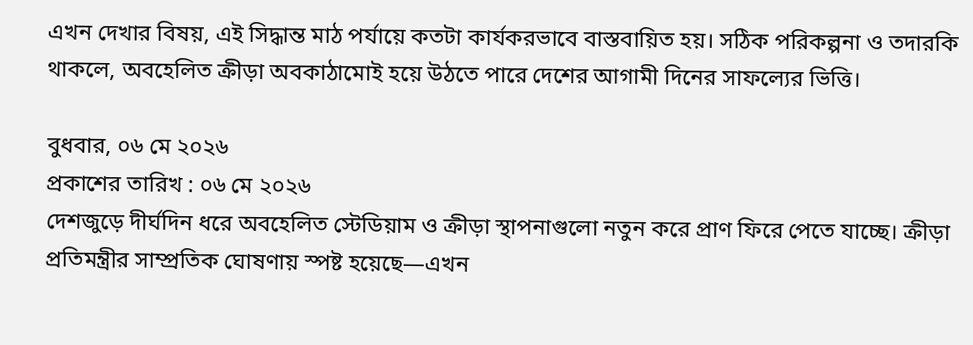এখন দেখার বিষয়, এই সিদ্ধান্ত মাঠ পর্যায়ে কতটা কার্যকরভাবে বাস্তবায়িত হয়। সঠিক পরিকল্পনা ও তদারকি থাকলে, অবহেলিত ক্রীড়া অবকাঠামোই হয়ে উঠতে পারে দেশের আগামী দিনের সাফল্যের ভিত্তি।

বুধবার, ০৬ মে ২০২৬
প্রকাশের তারিখ : ০৬ মে ২০২৬
দেশজুড়ে দীর্ঘদিন ধরে অবহেলিত স্টেডিয়াম ও ক্রীড়া স্থাপনাগুলো নতুন করে প্রাণ ফিরে পেতে যাচ্ছে। ক্রীড়া প্রতিমন্ত্রীর সাম্প্রতিক ঘোষণায় স্পষ্ট হয়েছে—এখন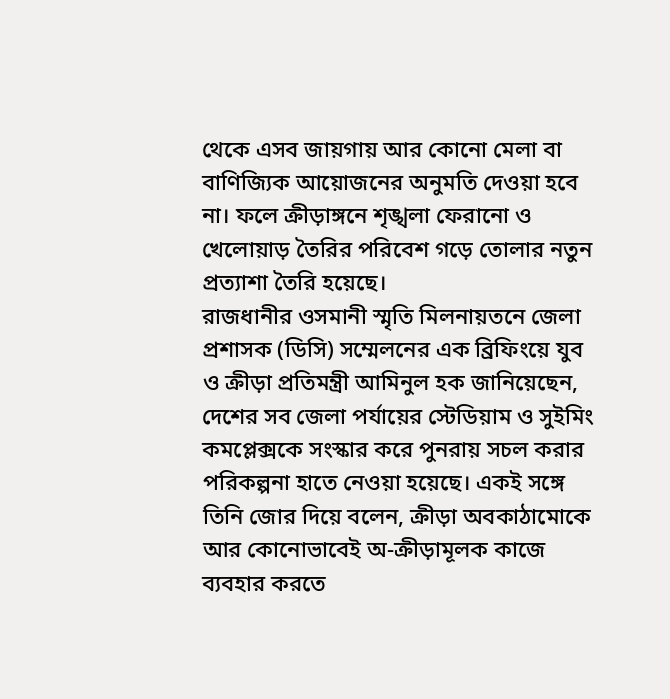থেকে এসব জায়গায় আর কোনো মেলা বা বাণিজ্যিক আয়োজনের অনুমতি দেওয়া হবে না। ফলে ক্রীড়াঙ্গনে শৃঙ্খলা ফেরানো ও খেলোয়াড় তৈরির পরিবেশ গড়ে তোলার নতুন প্রত্যাশা তৈরি হয়েছে।
রাজধানীর ওসমানী স্মৃতি মিলনায়তনে জেলা প্রশাসক (ডিসি) সম্মেলনের এক ব্রিফিংয়ে যুব ও ক্রীড়া প্রতিমন্ত্রী আমিনুল হক জানিয়েছেন, দেশের সব জেলা পর্যায়ের স্টেডিয়াম ও সুইমিং কমপ্লেক্সকে সংস্কার করে পুনরায় সচল করার পরিকল্পনা হাতে নেওয়া হয়েছে। একই সঙ্গে তিনি জোর দিয়ে বলেন, ক্রীড়া অবকাঠামোকে আর কোনোভাবেই অ-ক্রীড়ামূলক কাজে ব্যবহার করতে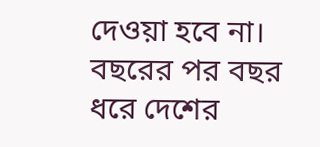দেওয়া হবে না।
বছরের পর বছর ধরে দেশের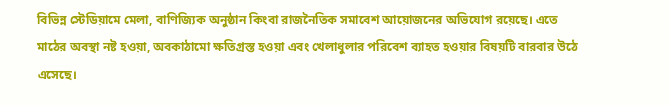বিভিন্ন স্টেডিয়ামে মেলা, বাণিজ্যিক অনুষ্ঠান কিংবা রাজনৈতিক সমাবেশ আয়োজনের অভিযোগ রয়েছে। এতে মাঠের অবস্থা নষ্ট হওয়া, অবকাঠামো ক্ষতিগ্রস্ত হওয়া এবং খেলাধুলার পরিবেশ ব্যাহত হওয়ার বিষয়টি বারবার উঠে এসেছে।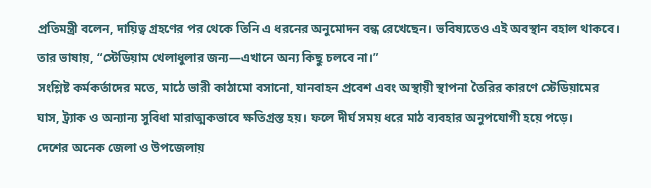প্রতিমন্ত্রী বলেন, দায়িত্ব গ্রহণের পর থেকে তিনি এ ধরনের অনুমোদন বন্ধ রেখেছেন। ভবিষ্যতেও এই অবস্থান বহাল থাকবে। তার ভাষায়, “স্টেডিয়াম খেলাধুলার জন্য—এখানে অন্য কিছু চলবে না।”
সংশ্লিষ্ট কর্মকর্তাদের মতে, মাঠে ভারী কাঠামো বসানো, যানবাহন প্রবেশ এবং অস্থায়ী স্থাপনা তৈরির কারণে স্টেডিয়ামের ঘাস, ট্র্যাক ও অন্যান্য সুবিধা মারাত্মকভাবে ক্ষতিগ্রস্ত হয়। ফলে দীর্ঘ সময় ধরে মাঠ ব্যবহার অনুপযোগী হয়ে পড়ে।
দেশের অনেক জেলা ও উপজেলায়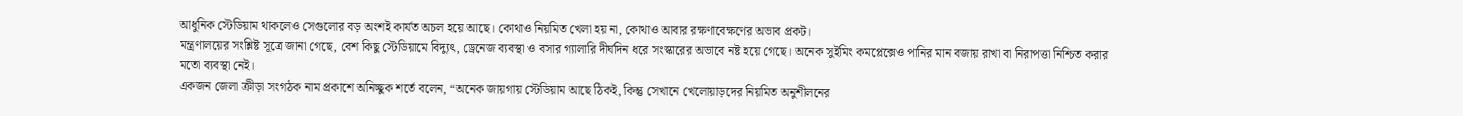আধুনিক স্টেডিয়াম থাকলেও সেগুলোর বড় অংশই কার্যত অচল হয়ে আছে। কোথাও নিয়মিত খেলা হয় না, কোথাও আবার রক্ষণাবেক্ষণের অভাব প্রকট।
মন্ত্রণালয়ের সংশ্লিষ্ট সূত্রে জানা গেছে, বেশ কিছু স্টেডিয়ামে বিদ্যুৎ, ড্রেনেজ ব্যবস্থা ও বসার গ্যালারি দীর্ঘদিন ধরে সংস্কারের অভাবে নষ্ট হয়ে গেছে। অনেক সুইমিং কমপ্লেক্সেও পানির মান বজায় রাখা বা নিরাপত্তা নিশ্চিত করার মতো ব্যবস্থা নেই।
একজন জেলা ক্রীড়া সংগঠক নাম প্রকাশে অনিচ্ছুক শর্তে বলেন, “অনেক জায়গায় স্টেডিয়াম আছে ঠিকই, কিন্তু সেখানে খেলোয়াড়দের নিয়মিত অনুশীলনের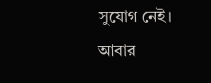সুযোগ নেই। আবার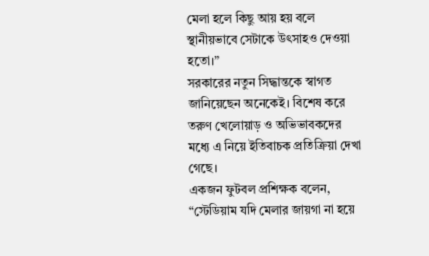মেলা হলে কিছু আয় হয় বলে স্থানীয়ভাবে সেটাকে উৎসাহও দেওয়া হতো।”
সরকারের নতুন সিদ্ধান্তকে স্বাগত জানিয়েছেন অনেকেই। বিশেষ করে তরুণ খেলোয়াড় ও অভিভাবকদের মধ্যে এ নিয়ে ইতিবাচক প্রতিক্রিয়া দেখা গেছে।
একজন ফুটবল প্রশিক্ষক বলেন, “স্টেডিয়াম যদি মেলার জায়গা না হয়ে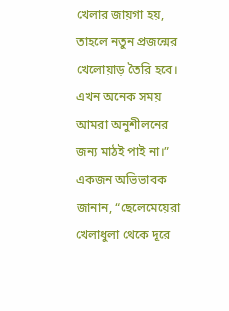খেলার জায়গা হয়, তাহলে নতুন প্রজন্মের খেলোয়াড় তৈরি হবে। এখন অনেক সময় আমরা অনুশীলনের জন্য মাঠই পাই না।”
একজন অভিভাবক জানান, “ছেলেমেয়েরা খেলাধুলা থেকে দূরে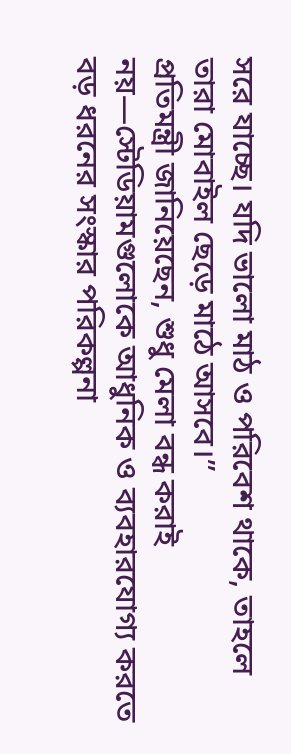সরে যাচ্ছে। যদি ভালো মাঠ ও পরিবেশ থাকে, তাহলে তারা মোবাইল ছেড়ে মাঠে আসবে।”
প্রতিমন্ত্রী জানিয়েছেন, শুধু মেলা বন্ধ করাই নয়—স্টেডিয়ামগুলোকে আধুনিক ও ব্যবহারযোগ্য করতে বড় ধরনের সংস্কার পরিকল্পনা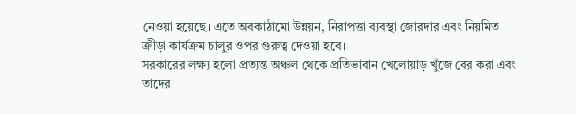নেওয়া হয়েছে। এতে অবকাঠামো উন্নয়ন, নিরাপত্তা ব্যবস্থা জোরদার এবং নিয়মিত ক্রীড়া কার্যক্রম চালুর ওপর গুরুত্ব দেওয়া হবে।
সরকারের লক্ষ্য হলো প্রত্যন্ত অঞ্চল থেকে প্রতিভাবান খেলোয়াড় খুঁজে বের করা এবং তাদের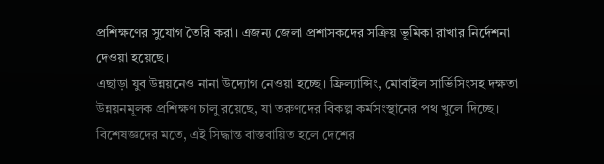প্রশিক্ষণের সুযোগ তৈরি করা। এজন্য জেলা প্রশাসকদের সক্রিয় ভূমিকা রাখার নির্দেশনা দেওয়া হয়েছে।
এছাড়া যুব উন্নয়নেও নানা উদ্যোগ নেওয়া হচ্ছে। ফ্রিল্যান্সিং, মোবাইল সার্ভিসিংসহ দক্ষতা উন্নয়নমূলক প্রশিক্ষণ চালু রয়েছে, যা তরুণদের বিকল্প কর্মসংস্থানের পথ খুলে দিচ্ছে।
বিশেষজ্ঞদের মতে, এই সিদ্ধান্ত বাস্তবায়িত হলে দেশের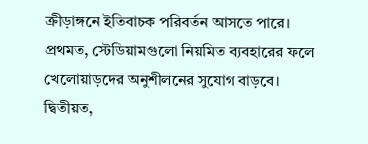ক্রীড়াঙ্গনে ইতিবাচক পরিবর্তন আসতে পারে।
প্রথমত, স্টেডিয়ামগুলো নিয়মিত ব্যবহারের ফলে খেলোয়াড়দের অনুশীলনের সুযোগ বাড়বে।
দ্বিতীয়ত,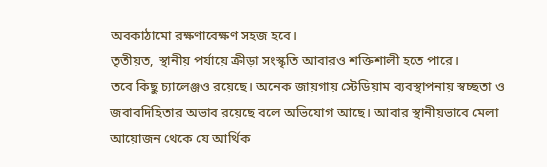অবকাঠামো রক্ষণাবেক্ষণ সহজ হবে।
তৃতীয়ত, স্থানীয় পর্যায়ে ক্রীড়া সংস্কৃতি আবারও শক্তিশালী হতে পারে।
তবে কিছু চ্যালেঞ্জও রয়েছে। অনেক জায়গায় স্টেডিয়াম ব্যবস্থাপনায় স্বচ্ছতা ও জবাবদিহিতার অভাব রয়েছে বলে অভিযোগ আছে। আবার স্থানীয়ভাবে মেলা আয়োজন থেকে যে আর্থিক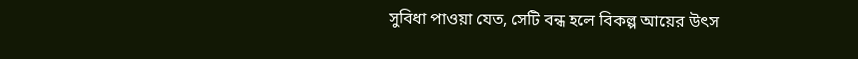সুবিধা পাওয়া যেত, সেটি বন্ধ হলে বিকল্প আয়ের উৎস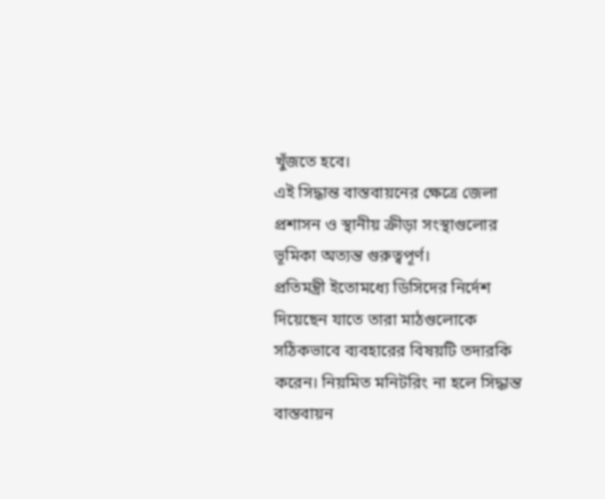খুঁজতে হবে।
এই সিদ্ধান্ত বাস্তবায়নের ক্ষেত্রে জেলা প্রশাসন ও স্থানীয় ক্রীড়া সংস্থাগুলোর ভূমিকা অত্যন্ত গুরুত্বপূর্ণ।
প্রতিমন্ত্রী ইতোমধ্যে ডিসিদের নির্দেশ দিয়েছেন যাতে তারা মাঠগুলোকে সঠিকভাবে ব্যবহারের বিষয়টি তদারকি করেন। নিয়মিত মনিটরিং না হলে সিদ্ধান্ত বাস্তবায়ন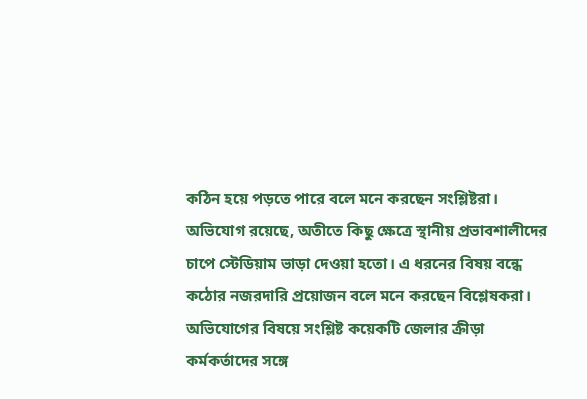কঠিন হয়ে পড়তে পারে বলে মনে করছেন সংশ্লিষ্টরা।
অভিযোগ রয়েছে, অতীতে কিছু ক্ষেত্রে স্থানীয় প্রভাবশালীদের চাপে স্টেডিয়াম ভাড়া দেওয়া হতো। এ ধরনের বিষয় বন্ধে কঠোর নজরদারি প্রয়োজন বলে মনে করছেন বিশ্লেষকরা।
অভিযোগের বিষয়ে সংশ্লিষ্ট কয়েকটি জেলার ক্রীড়া কর্মকর্তাদের সঙ্গে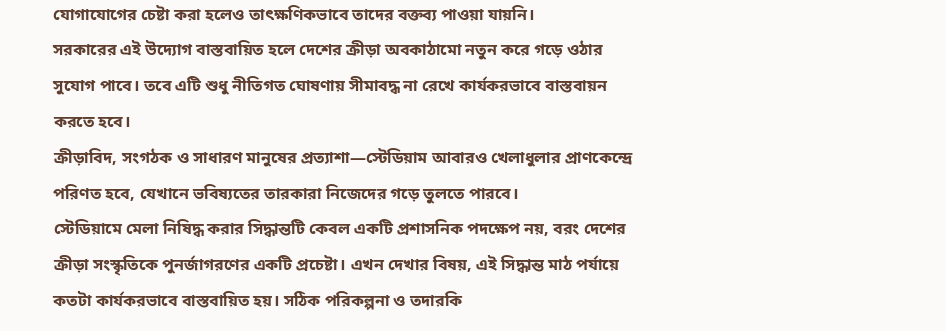যোগাযোগের চেষ্টা করা হলেও তাৎক্ষণিকভাবে তাদের বক্তব্য পাওয়া যায়নি।
সরকারের এই উদ্যোগ বাস্তবায়িত হলে দেশের ক্রীড়া অবকাঠামো নতুন করে গড়ে ওঠার সুযোগ পাবে। তবে এটি শুধু নীতিগত ঘোষণায় সীমাবদ্ধ না রেখে কার্যকরভাবে বাস্তবায়ন করতে হবে।
ক্রীড়াবিদ, সংগঠক ও সাধারণ মানুষের প্রত্যাশা—স্টেডিয়াম আবারও খেলাধুলার প্রাণকেন্দ্রে পরিণত হবে, যেখানে ভবিষ্যতের তারকারা নিজেদের গড়ে তুলতে পারবে।
স্টেডিয়ামে মেলা নিষিদ্ধ করার সিদ্ধান্তটি কেবল একটি প্রশাসনিক পদক্ষেপ নয়, বরং দেশের ক্রীড়া সংস্কৃতিকে পুনর্জাগরণের একটি প্রচেষ্টা। এখন দেখার বিষয়, এই সিদ্ধান্ত মাঠ পর্যায়ে কতটা কার্যকরভাবে বাস্তবায়িত হয়। সঠিক পরিকল্পনা ও তদারকি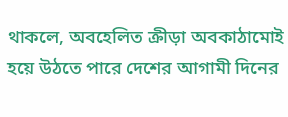থাকলে, অবহেলিত ক্রীড়া অবকাঠামোই হয়ে উঠতে পারে দেশের আগামী দিনের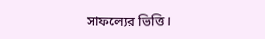সাফল্যের ভিত্তি।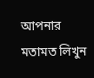আপনার মতামত লিখুন